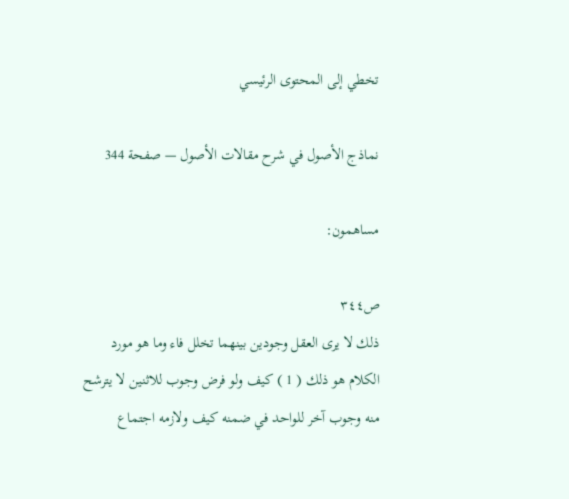تخطي إلى المحتوى الرئيسي

نماذج الأصول في شرح مقالات الأصول — صفحة 344

مساهمون:

ص٣٤٤
ذلك لا يرى العقل وجودين بينهما تخلل فاء وما هو مورد الكلام هو ذلك ( 1 ) كيف ولو فرض وجوب للاثنين لا يترشح منه وجوب آخر للواحد في ضمنه كيف ولازمه اجتماع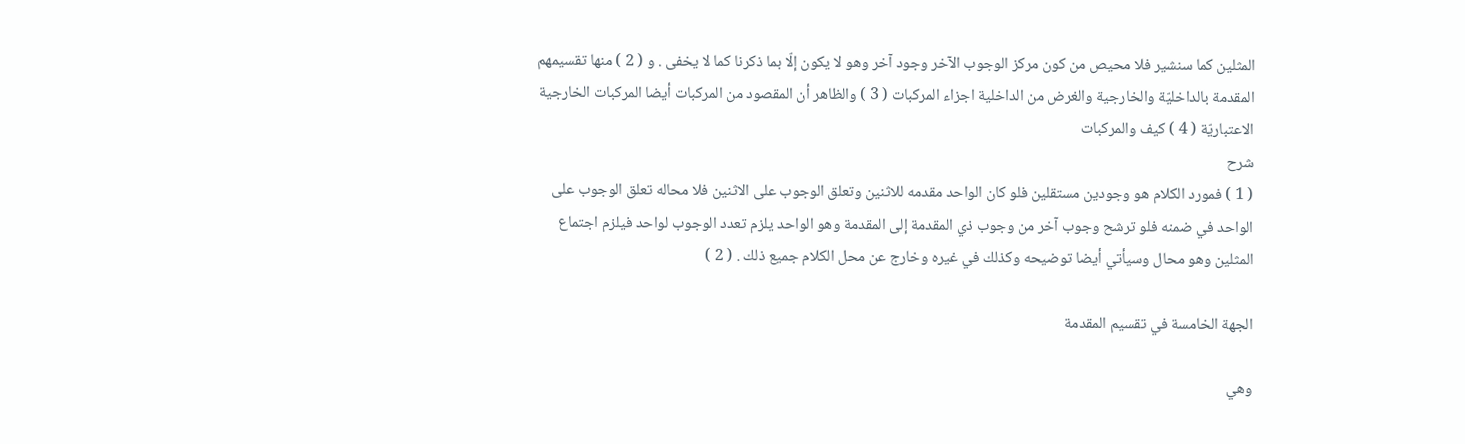المثلين كما سنشير فلا محيص من كون مركز الوجوب الآخر وجود آخر وهو لا يكون إلّا بما ذكرنا كما لا يخفى . و ( 2 ) منها تقسيمهم المقدمة بالداخليّة والخارجية والغرض من الداخلية اجزاء المركبات ( 3 ) والظاهر أن المقصود من المركبات أيضا المركبات الخارجية الاعتباريّة ( 4 ) كيف والمركبات
شرح
( 1 ) فمورد الكلام هو وجودين مستقلين فلو كان الواحد مقدمه للاثنين وتعلق الوجوب على الاثنين فلا محاله تعلق الوجوب على الواحد في ضمنه فلو ترشح وجوب آخر من وجوب ذي المقدمة إلى المقدمة وهو الواحد يلزم تعدد الوجوب لواحد فيلزم اجتماع المثلين وهو محال وسيأتي أيضا توضيحه وكذلك في غيره وخارج عن محل الكلام جميع ذلك . ( 2 )

الجهة الخامسة في تقسيم المقدمة

وهي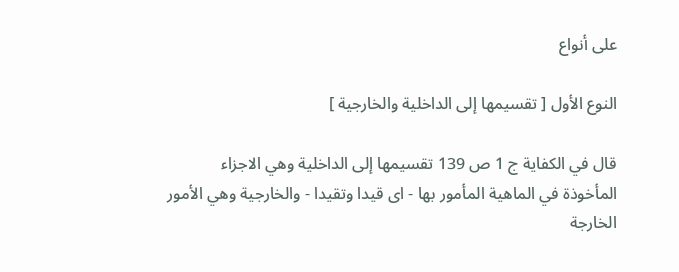على أنواع

النوع الأول [ تقسيمها إلى الداخلية والخارجية ]

قال في الكفاية ج 1 ص 139 تقسيمها إلى الداخلية وهي الاجزاء المأخوذة في الماهية المأمور بها - اى قيدا وتقيدا - والخارجية وهي الأمور الخارجة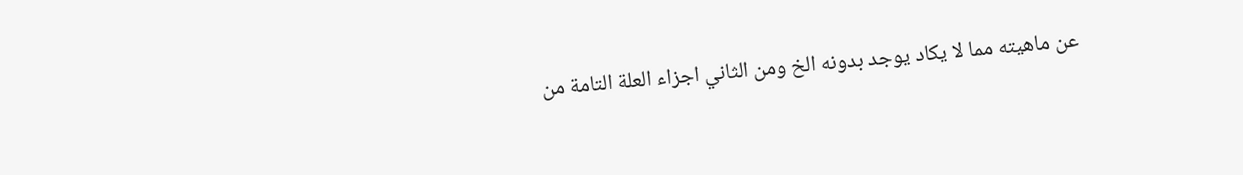عن ماهيته مما لا يكاد يوجد بدونه الخ ومن الثاني اجزاء العلة التامة من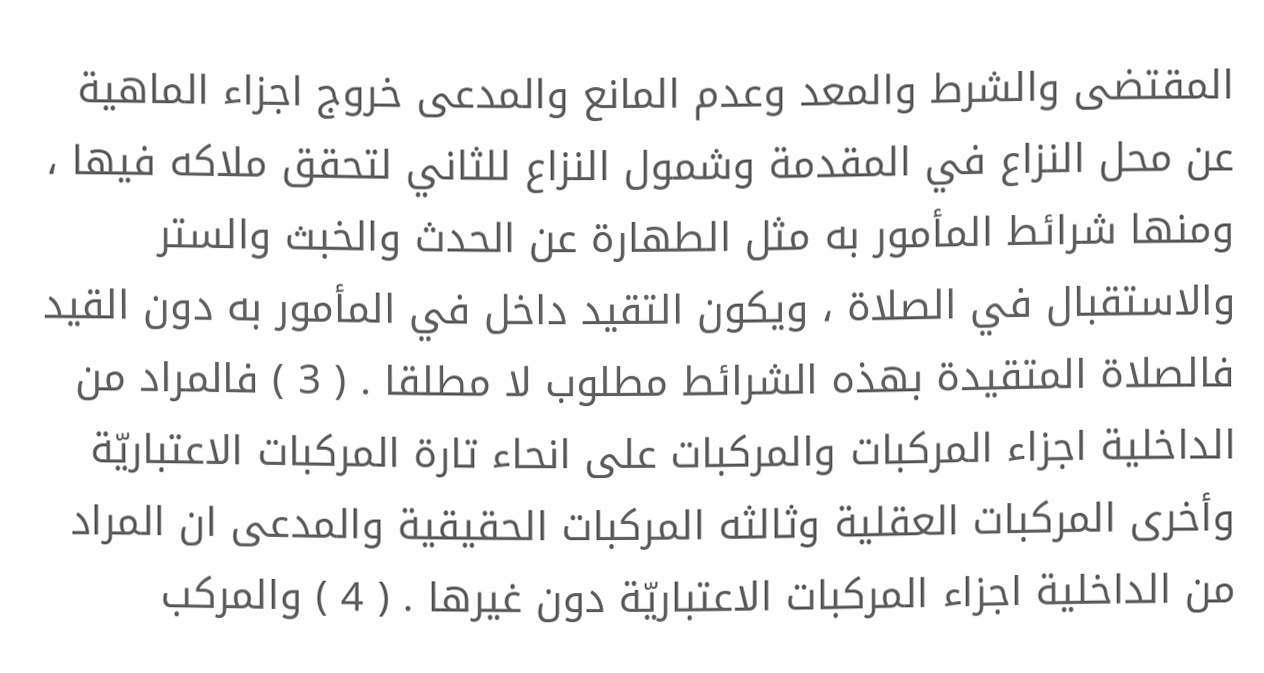المقتضى والشرط والمعد وعدم المانع والمدعى خروج اجزاء الماهية عن محل النزاع في المقدمة وشمول النزاع للثاني لتحقق ملاكه فيها ، ومنها شرائط المأمور به مثل الطهارة عن الحدث والخبث والستر والاستقبال في الصلاة ، ويكون التقيد داخل في المأمور به دون القيد فالصلاة المتقيدة بهذه الشرائط مطلوب لا مطلقا . ( 3 ) فالمراد من الداخلية اجزاء المركبات والمركبات على انحاء تارة المركبات الاعتباريّة وأخرى المركبات العقلية وثالثه المركبات الحقيقية والمدعى ان المراد من الداخلية اجزاء المركبات الاعتباريّة دون غيرها . ( 4 ) والمركب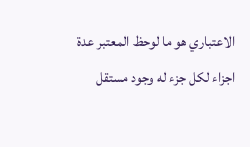الاعتباري هو ما لوحظ المعتبر عدة اجزاء لكل جزء له وجود مستقل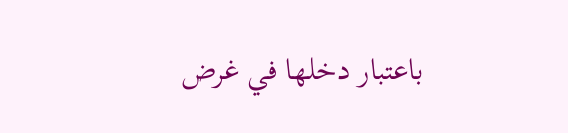باعتبار دخلها في غرض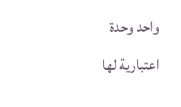واحد وحدة اعتبارية لها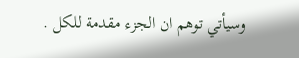وسيأتي توهم ان الجزء مقدمة للكل .